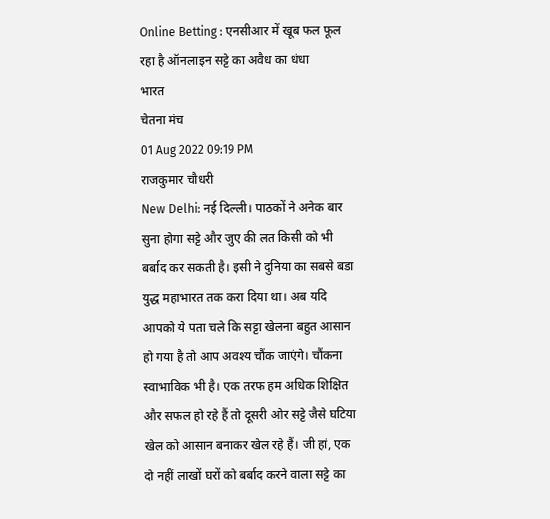Online Betting : एनसीआर में खूब फल फूल रहा है ऑनलाइन सट्टे का अवैध का धंधा
भारत
चेतना मंच
01 Aug 2022 09:19 PM
राजकुमार चौधरी
New Delhi: नई दिल्ली। पाठकों ने अनेक बार सुना होगा सट्टे और जुए की लत किसी को भी बर्बाद कर सकती है। इसी ने दुनिया का सबसे बडा युद्ध महाभारत तक करा दिया था। अब यदि आपको ये पता चले कि सट्टा खेलना बहुत आसान हो गया है तो आप अवश्य चौंक जाएंगे। चौंकना स्वाभाविक भी है। एक तरफ हम अधिक शिक्षित और सफल हो रहे हैं तो दूसरी ओर सट्टे जैसे घटिया खेल को आसान बनाकर खेल रहे हैं। जी हां, एक दो नहीं लाखों घरों को बर्बाद करने वाला सट्टे का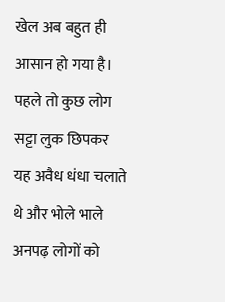खेल अब बहुत ही आसान हो गया है। पहले तो कुछ लोग सट्टा लुक छिपकर यह अवैध धंधा चलाते थे और भोले भाले अनपढ़ लोगों को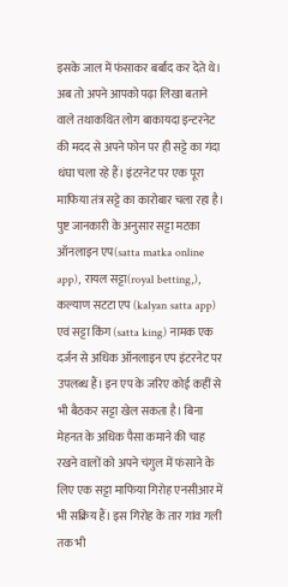इसके जाल में फंसाकर बर्बाद कर देते थे। अब तो अपने आपको पढ़ा लिखा बताने वाले तथाकथित लोग बाकायदा इन्टरनेट की मदद से अपने फोन पर ही सट्टे का गंदा धंघा चला रहे हैं। इंटरनेट पर एक पूरा माफिया तंत्र सट्टे का कारोबार चला रहा है।
पुष्ट जानकारी के अनुसार सट्टा मटका ऑनलाइन एप(satta matka online app), रायल सट्टा(royal betting,), कल्याण सटटा एप (kalyan satta app) एवं सट्टा किंग (satta king) नामक एक दर्जन से अधिक ऑनलाइन एप इंटरनेट पर उपलब्ध हैं। इन एप के जरिए कोई कहीं से भी बैठकर सट्टा खेल सकता है। बिना मेहनत के अधिक पैसा कमाने की चाह रखने वालों को अपने चंगुल में फंसाने के लिए एक सट्टा माफिया गिरोह एनसीआर में भी सक्रिय हैं। इस गिरोह के तार गांव गली तक भी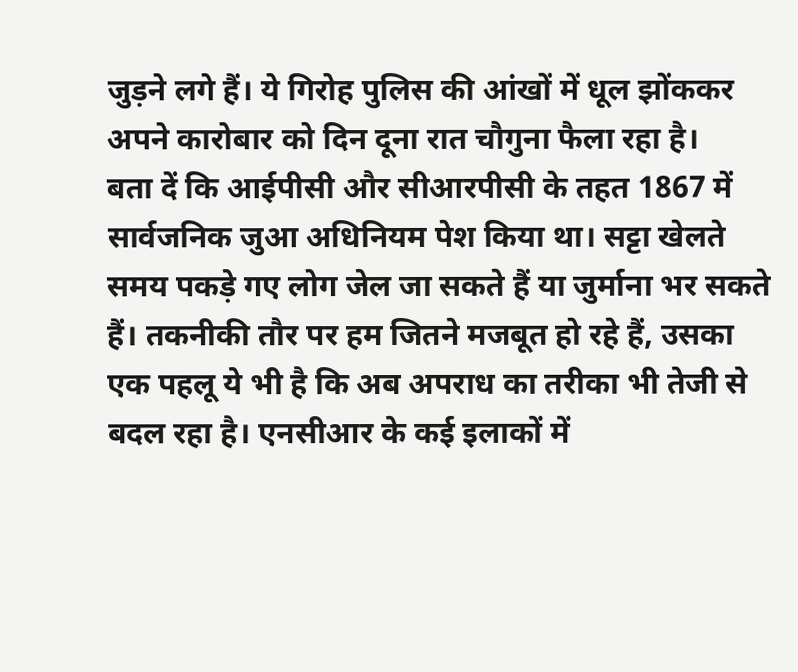जुड़ने लगे हैं। ये गिरोह पुलिस की आंखों में धूल झोंककर अपने कारोबार को दिन दूना रात चौगुना फैला रहा है।
बता दें कि आईपीसी और सीआरपीसी के तहत 1867 में सार्वजनिक जुआ अधिनियम पेश किया था। सट्टा खेलते समय पकड़े गए लोग जेल जा सकते हैं या जुर्माना भर सकते हैं। तकनीकी तौर पर हम जितने मजबूत हो रहे हैं, उसका एक पहलू ये भी है कि अब अपराध का तरीका भी तेजी से बदल रहा है। एनसीआर के कई इलाकों में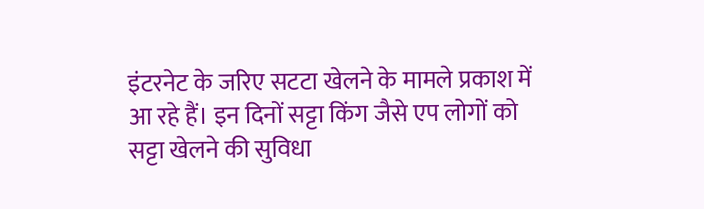इंटरनेट के जरिए सटटा खेलने के मामले प्रकाश में आ रहे हैं। इन दिनों सट्टा किंग जैसे एप लोगों को सट्टा खेलने की सुविधा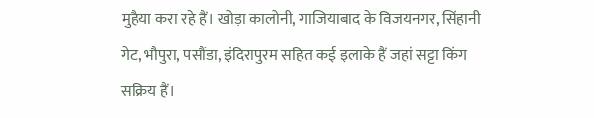मुहैया करा रहे हैं। खोड़ा कालोनी, गाजियाबाद के विजयनगर, सिंहानी गेट, भौपुरा, पसौंडा, इंदिरापुरम सहित कई इलाके हैं जहां सट्टा किंग सक्रिय हैं।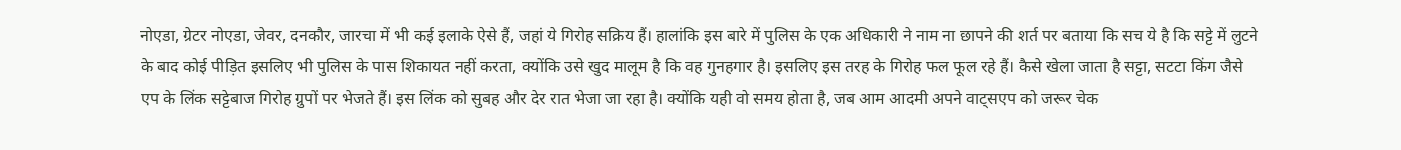नोएडा, ग्रेटर नोएडा, जेवर, दनकौर, जारचा में भी कई इलाके ऐसे हैं, जहां ये गिरोह सक्रिय हैं। हालांकि इस बारे में पुलिस के एक अधिकारी ने नाम ना छापने की शर्त पर बताया कि सच ये है कि सट्टे में लुटने के बाद कोई पीड़ित इसलिए भी पुलिस के पास शिकायत नहीं करता, क्योंकि उसे खुद मालूम है कि वह गुनहगार है। इसलिए इस तरह के गिरोह फल फूल रहे हैं। कैसे खेला जाता है सट्टा, सटटा किंग जैसे एप के लिंक सट्टेबाज गिरोह ग्रुपों पर भेजते हैं। इस लिंक को सुबह और देर रात भेजा जा रहा है। क्योंकि यही वो समय होता है, जब आम आदमी अपने वाट्सएप को जरूर चेक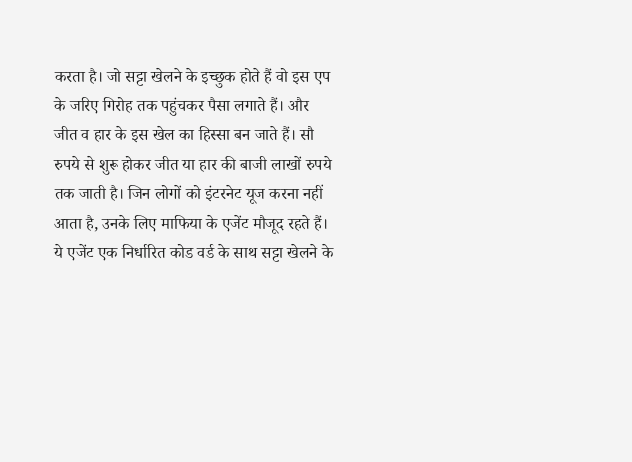करता है। जो सट्टा खेलने के इच्छुक होते हैं वो इस एप के जरिए गिरोह तक पहुंचकर पैसा लगाते हैं। और जीत व हार के इस खेल का हिस्सा बन जाते हैं। सौ रुपये से शुरू होकर जीत या हार की बाजी लाखों रुपये तक जाती है। जिन लोगों को इंटरनेट यूज करना नहीं आता है, उनके लिए माफिया के एजेंट मौजूद रहते हैं। ये एजेंट एक निर्धारित कोड वर्ड के साथ सट्टा खेलने के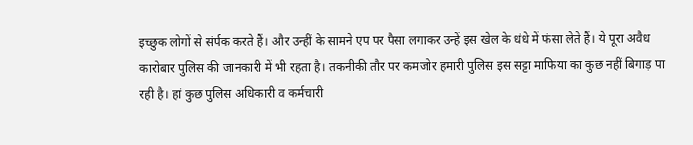इच्छुक लोगों से संर्पक करते हैं। और उन्हीं के सामने एप पर पैसा लगाकर उन्हें इस खेल के धंधे में फंसा लेते हैं। ये पूरा अवैध कारोबार पुलिस की जानकारी में भी रहता है। तकनीकी तौर पर कमजोर हमारी पुलिस इस सट्टा माफिया का कुछ नहीं बिगाड़ पा रही है। हां कुछ पुलिस अधिकारी व कर्मचारी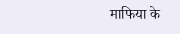माफिया के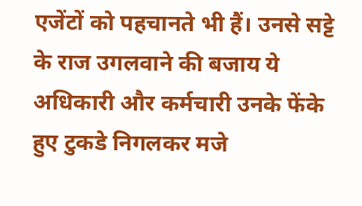एजेंटों को पहचानते भी हैं। उनसे सट्टे के राज उगलवाने की बजाय ये अधिकारी और कर्मचारी उनके फेंके हुए टुकडे निगलकर मजे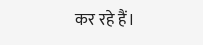कर रहे हैं।